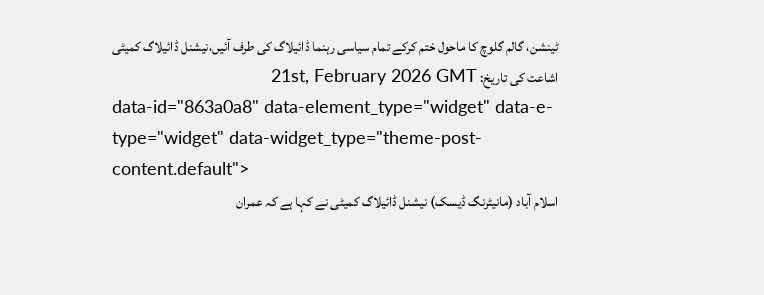ٹینشن، گالم گلوچ کا ماحول ختم کرکے تمام سیاسی رہنما ڈائیلاگ کی طرف آئیں،نیشنل ڈائیلاگ کمیٹی
اشاعت کی تاریخ: 21st, February 2026 GMT
data-id="863a0a8" data-element_type="widget" data-e-type="widget" data-widget_type="theme-post-content.default">
اسلام آباد (مانیٹرنگ ڈیسک) نیشنل ڈائیلاگ کمیٹی نے کہا ہے کہ عمران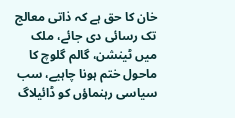خان کا حق ہے کہ ذاتی معالج تک رسائی دی جائے، ملک میں ٹینشن، گالم گلوچ کا ماحول ختم ہونا چاہیے، سب سیاسی رہنماؤں کو ڈائیلاگ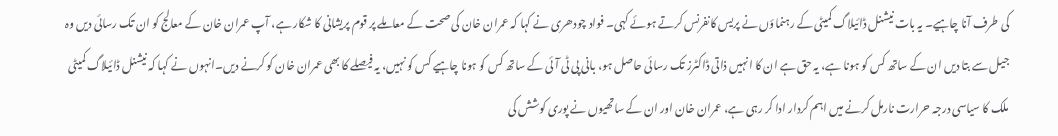کی طرف آنا چاہیے۔ یہ بات نیشنل ڈائیلاگ کمیٹی کے رہنماؤں نے پریس کانفرنس کرتے ہوئے کہی۔ فواد چودھری نے کہا کہ عمران خان کی صحت کے معاملے پر قوم پریشانی کا شکار ہے، آپ عمران خان کے معالج کو ان تک رسائی دیں وہ جیل سے بتا دیں ان کے ساتھ کس کو ہونا ہے، یہ حق ہے ان کا انہیں ذاتی ڈاکٹرز تک رسائی حاصل ہو، بانی پی ٹی آئی کے ساتھ کس کو ہونا چاہیے کس کو نہیں، یہ فیصلے کا بھی عمران خان کو کرنے دیں۔انہوں نے کہا کہ نیشنل ڈائیلاگ کمیٹی ملک کا سیاسی درجہ حرارت نارمل کرنے میں اہم کردار ادا کر رہی ہے، عمران خان اور ان کے ساتھیوں نے پوری کوشش کی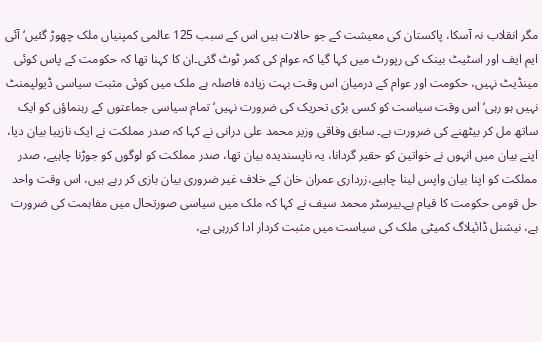مگر انقلاب نہ آسکا، پاکستان کی معیشت کے جو حالات ہیں اس کے سبب 125 عالمی کمپنیاں ملک چھوڑ گئیں‘ آئی ایم ایف اور اسٹیٹ بینک کی رپورٹ میں کہا گیا کہ عوام کی کمر ٹوٹ گئی۔ان کا کہنا تھا کہ حکومت کے پاس کوئی مینڈیٹ نہیں، حکومت اور عوام کے درمیان اس وقت بہت زیادہ فاصلہ ہے ملک میں کوئی مثبت سیاسی ڈیولپمنٹ نہیں ہو رہی‘ اس وقت سیاست کو کسی بڑی تحریک کی ضرورت نہیں‘ تمام سیاسی جماعتوں کے رہنماؤں کو ایک ساتھ مل کر بیٹھنے کی ضرورت ہے۔ سابق وفاقی وزیر محمد علی درانی نے کہا کہ صدر مملکت نے ایک نازیبا بیان دیا، اپنے بیان میں انہوں نے خواتین کو حقیر گردانا، یہ ناپسندیدہ بیان تھا، صدر مملکت کو لوگوں کو جوڑنا چاہیے، صدر مملکت کو اپنا بیان واپس لینا چاہیے،زرداری عمران خان کے خلاف غیر ضروری بیان بازی کر رہے ہیں، اس وقت واحد حل قومی حکومت کا قیام ہے۔بیرسٹر محمد سیف نے کہا کہ ملک میں سیاسی صورتحال میں مفاہمت کی ضرورت ہے، نیشنل ڈائیلاگ کمیٹی ملک کی سیاست میں مثبت کردار ادا کررہی ہے،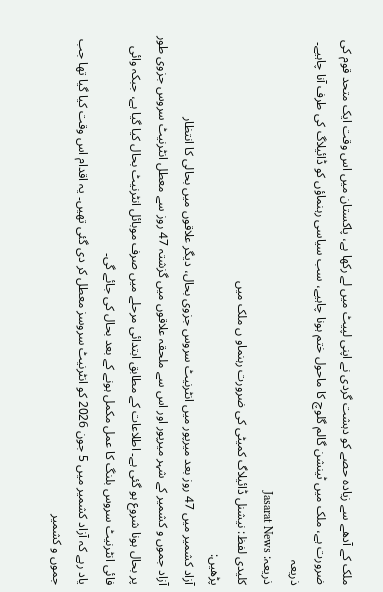ملک کے آدھے سے زیادہ حصے کو دہشت گردی نے اپنی لپیٹ میں لے رکھا ہے، پاکستان میں اس وقت ایک متحد قوم کی ضرورت ہے، ملک میں ٹینشن گالم گلوچ کا ماحول ختم ہونا چاہیے، سب سیاسی رہنماؤں کو ڈائیلاگ کی طرف آنا چاہیے۔
ذریعہ
ذریعہ: Jasarat News
کلیدی لفظ: نیشنل ڈائیلاگ کمیٹی کی ضرورت رہنماو ں ملک میں
پڑھیں:
آزاد کشمیر میں 47 روز بعد میرپور میں انٹرنیٹ سروس جزوی بحال، دیگر علاقوں میں بحالی کا انتظار
آزاد جموں و کشمیر کے شہر میرپور اور اس سے ملحقہ علاقوں میں گزشتہ 47 روز سے معطل انٹرنیٹ سروس جزوی طور پر بحال ہونا شروع ہو گئی ہے۔ اطلاعات کے مطابق ابتدائی مرحلے میں صرف موبائل انٹرنیٹ بحال کیا گیا ہے، جبکہ وائی فائی انٹرنیٹ سروس بلنگ کا عمل مکمل ہونے کے بعد بحال کی جائے گی۔
یاد رہے کہ آزاد کشمیر میں 5 جون 2026 کو انٹرنیٹ سروسز معطل کر دی گئی تھیں۔ یہ اقدام اس وقت کیا گیا تھا جب جموں و کشمیر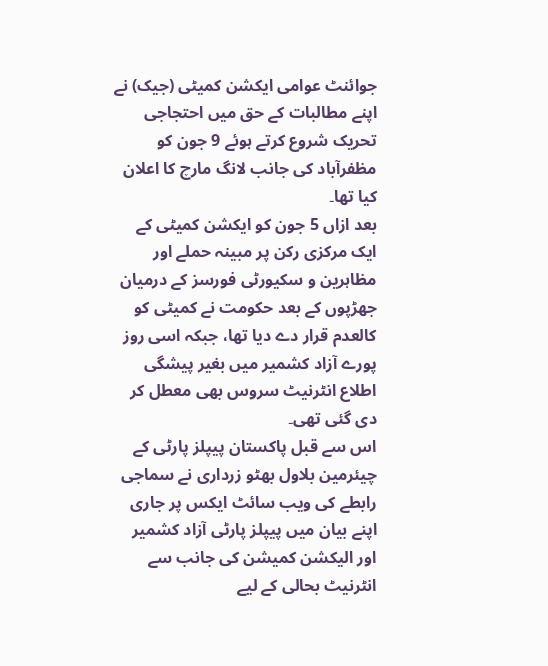جوائنٹ عوامی ایکشن کمیٹی (جیک) نے اپنے مطالبات کے حق میں احتجاجی تحریک شروع کرتے ہوئے 9 جون کو مظفرآباد کی جانب لانگ مارچ کا اعلان کیا تھا۔
بعد ازاں 5 جون کو ایکشن کمیٹی کے ایک مرکزی رکن پر مبینہ حملے اور مظاہرین و سکیورٹی فورسز کے درمیان جھڑپوں کے بعد حکومت نے کمیٹی کو کالعدم قرار دے دیا تھا، جبکہ اسی روز پورے آزاد کشمیر میں بغیر پیشگی اطلاع انٹرنیٹ سروس بھی معطل کر دی گئی تھی۔
اس سے قبل پاکستان پیپلز پارٹی کے چیئرمین بلاول بھٹو زرداری نے سماجی رابطے کی ویب سائٹ ایکس پر جاری اپنے بیان میں پیپلز پارٹی آزاد کشمیر اور الیکشن کمیشن کی جانب سے انٹرنیٹ بحالی کے لیے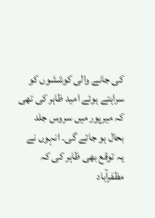کی جانے والی کوششوں کو سراہتے ہوئے امید ظاہر کی تھی کہ میرپور میں سروس جلد بحال ہو جائے گی۔ انہوں نے یہ توقع بھی ظاہر کی کہ مظفرآباد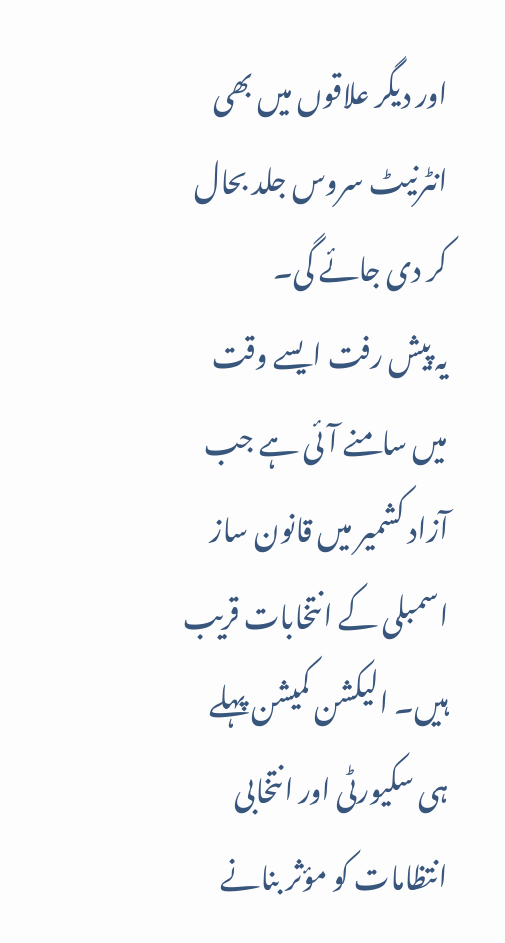اور دیگر علاقوں میں بھی انٹرنیٹ سروس جلد بحال کر دی جائے گی۔
یہ پیش رفت ایسے وقت میں سامنے آئی ہے جب آزاد کشمیر میں قانون ساز اسمبلی کے انتخابات قریب ہیں۔ الیکشن کمیشن پہلے ہی سکیورٹی اور انتخابی انتظامات کو مؤثر بنانے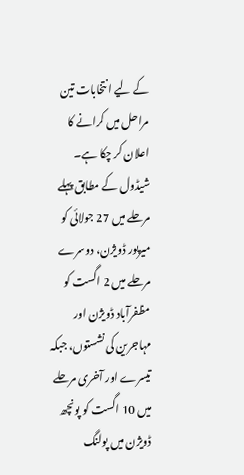کے لیے انتخابات تین مراحل میں کرانے کا اعلان کر چکا ہے۔
شیڈول کے مطابق پہلے مرحلے میں 27 جولائی کو میرپور ڈویژن، دوسرے مرحلے میں 2 اگست کو مظفرآباد ڈویژن اور مہاجرین کی نشستوں، جبکہ تیسرے اور آخری مرحلے میں 10 اگست کو پونچھ ڈویژن میں پولنگ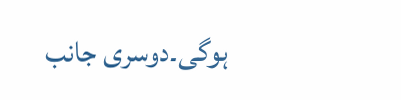ہوگی۔دوسری جانب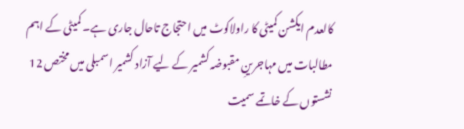کالعدم ایکشن کمیٹی کا راولاکوٹ میں احتجاج تاحال جاری ہے۔ کمیٹی کے اہم مطالبات میں مہاجرینِ مقبوضہ کشمیر کے لیے آزاد کشمیر اسمبلی میں مختص 12 نشستوں کے خاتمے سمیت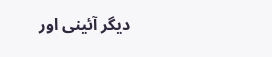دیگر آئینی اور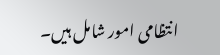انتظامی امور شامل ہیں۔